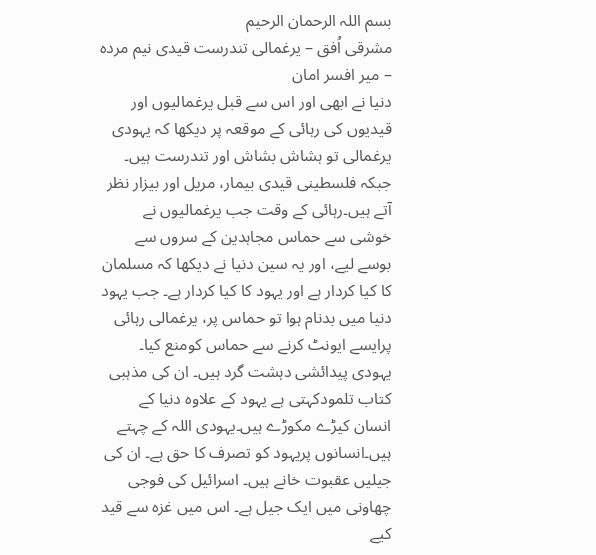بسم اللہ الرحمان الرحیم
مشرقی اُفق – یرغمالی تندرست قیدی نیم مردہ – میر افسر امان
دنیا نے ابھی اور اس سے قبل یرغمالیوں اور قیدیوں کی رہائی کے موقعہ پر دیکھا کہ یہودی یرغمالی تو ہشاش بشاش اور تندرست ہیں۔ جبکہ فلسطینی قیدی بیمار، مریل اور بیزار نظر آتے ہیں۔رہائی کے وقت جب یرغمالیوں نے خوشی سے حماس مجاہدین کے سروں سے بوسے لیے، اور یہ سین دنیا نے دیکھا کہ مسلمان کا کیا کردار ہے اور یہود کا کیا کردار ہے۔ جب یہود دنیا میں بدنام ہوا تو حماس پر، یرغمالی رہائی پرایسے ایونٹ کرنے سے حماس کومنع کیا۔
یہودی پیدائشی دہشت گرد ہیں۔ ان کی مذہبی کتاب تلمودکہتی ہے یہود کے علاوہ دنیا کے انسان کیڑے مکوڑے ہیں۔یہودی اللہ کے چہتے ہیں۔انسانوں پریہود کو تصرف کا حق ہے۔ ان کی جیلیں عقبوت خانے ہیں۔ اسرائیل کی فوجی چھاونی میں ایک جیل ہے۔ اس میں غزہ سے قید کیے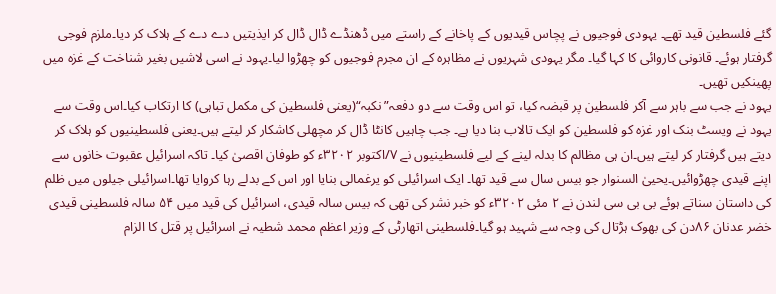گئے فلسطین قید تھے۔ یہودی فوجیوں نے پچاس قیدیوں کے پاخانے کے راستے میں ڈھنڈے ڈال ڈال کر ایذیتیں دے دے کے ہلاک کر دیا۔ملزم فوجی گرفتار ہوئے۔ قانونی کاروائی کا کہا گیا۔ مگر یہودی شہریوں نے مظاہرہ کے ان مجرم فوجیوں کو چھڑوا لیا۔یہود نے اسی لاشیں بغیر شناخت کے غزہ میں پھینکیں تھیں۔
یہود نے جب سے باہر سے آکر فلسطین پر قبضہ کیا، تو اس وقت سے دو دفعہ”نکبہ“(یعنی فلسطین کی مکمل تباہی) کا ارتکاب کیا۔اس وقت سے یہود نے ویسٹ بنک اور غزہ کو فلسطین کو ایک تالاب بنا دیا ہے۔ جب چاہیں کانٹا ڈال کر مچھلی کاشکار کر لیتے ہیں۔یعنی فلسطینیوں کو ہلاک کر دیتے ہیں گرفتار کر لیتے ہیں۔ان ہی مظالم کا بدلہ لینے کے لیے فلسطینیوں نے ۷/اکتوبر ۳۲۰۲ء کو طوفان اقصیٰ کیا۔ تاکہ اسرائیل عقبوت خانوں سے اپنے قیدی چھڑوائیں۔یحییٰ السنوار جو بیس سال سے قید تھا۔ ایک اسرائیلی کو یرغمالی بنایا اور اس کے بدلے رہا کروایا تھا۔اسرائیلی جیلوں میں ظلم کی داستان سناتے ہوئے بی بی سی لندن نے ۲ مئی ۳۲۰۲ء کو خبر نشر کی تھی کہ بیس سالہ قیدی، اسرائیل کی قید میں ۵۴ سالہ فلسطینی قیدی خضر عدنان ۸۶دن کی بھوک ہڑتال کی وجہ سے شہید ہو گیا۔فلسطینی اتھارٹی کے وزیر اعظم محمد شطیہ نے اسرائیل پر قتل کا الزام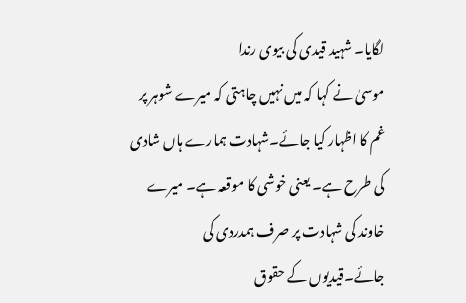لگایا۔ شہید قیدی کی بیوی رندا
موسیٰ نے کہا کہ میں نہیں چاہتی کہ میرے شوہر پر غم کا اظہار کیا جائے۔شہادت ہمارے ہاں شادی کی طرح ہے۔ یعنی خوشی کا موقعہ ہے۔ میرے خاوند کی شہادت پر صرف ہمدردی کی جائے۔قیدیوں کے حقوق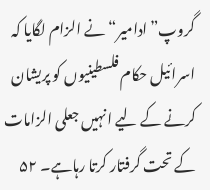گروپ”ادامیر“ نے الزام لگایا کہ اسرائیل حکام فلسطینیوں کو پریشان کرنے کے لیے انہیں جعلی الزامات کے تحت گرفتار کرتا رہاہے۔ ۵۲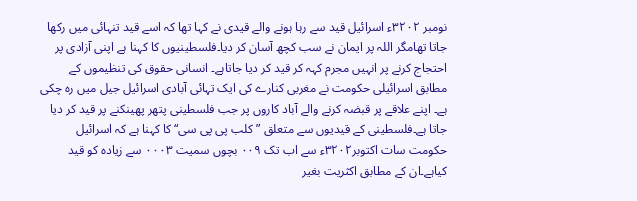نومبر ۳۲۰۲ء اسرائیل قید سے رہا ہونے والے قیدی نے کہا تھا کہ اسے قید تنہائی میں رکھا جاتا تھامگر اللہ پر ایمان نے سب کچھ آسان کر دیا۔فلسطینیوں کا کہنا ہے اپنی آزادی پر احتجاج کرنے پر انہیں مجرم کہہ کر قید کر دیا جاتاہے۔ انسانی حقوق کی تنظیموں کے مطابق اسرائیلی حکومت نے مغربی کنارے کی ایک تہائی آبادی اسرائیل جیل میں رہ چکی ہے۔ اپنے علاقے پر قبضہ کرنے والے آباد کاروں پر جب فلسطینی پتھر پھینکنے پر قید کر دیا جاتا ہے۔فلسطینی کے قیدیوں سے متعلق ”کلب پی پی سی“ کا کہنا ہے کہ اسرائیل حکومت سات اکتوبر۳۲۰۲ء سے اب تک ۰۰۹ بچوں سمیت ۰۰۰۳ سے زیادہ کو قید کیاہے۔ان کے مطابق اکثریت بغیر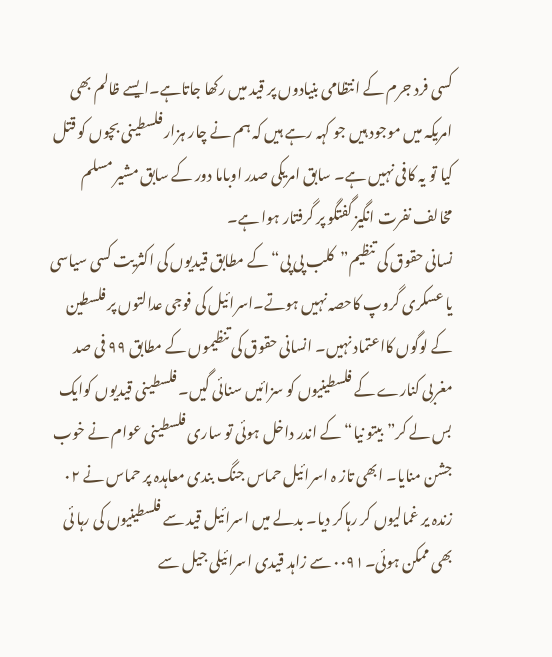کسی فرد جرم کے انتظامی بنیادوں پر قید میں رکھا جاتاہے۔ایسے ظالم بھی امریکہ میں موجود ہیں جو کہہ رہے ہیں کہ ہم نے چار ہزار فلسطینی بچوں کو قتل کیا تو یہ کافی نہیں ہے۔ سابق امریکی صدر اوباما دور کے سابق مشیر مسلم مخالف نفرت انگیز گفتگو پر گرفتار ہوا ہے۔
نسانی حقوق کی تنظیم”کلب پی پی“ کے مطابق قیدیوں کی اکثریت کسی سیاسی یا عسکری گروپ کاحصہ نہیں ہوتے۔اسرائیل کی فوجی عدالتوں پر فلسطین کے لوگوں کااعتماد نہیں۔ انسانی حقوق کی تنظیموں کے مطابق ۹۹ فی صد مغربی کنارے کے فلسطینیوں کو سزائیں سنائی گیں۔ فلسطینی قیدیوں کوایک بس لے کر”بیتو نیا“ کے اندر داخل ہوئی تو ساری فلسطینی عوام نے خوب جشن منایا۔ ابھی تاز ہ اسرائیل حماس جنگ بندی معاہدہ پر حماس نے ۰۲ زندہ یر غمالیوں کر رہاکر دیا۔ بدلے میں اسرائیل قید سے فلسطینیوں کی رہا ئی بھی ممکن ہوئی۔۰۰۹۱ سے زاہد قیدی اسرائیلی جیل سے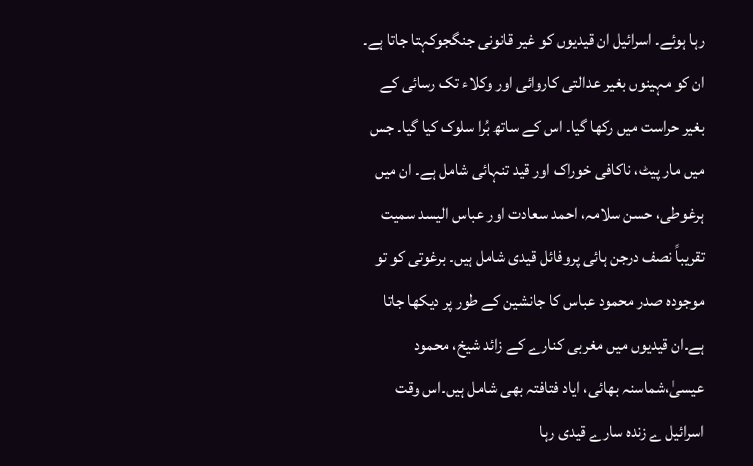رہا ہوئے۔ اسرائیل ان قیدیوں کو غیر قانونی جنگجوکہتا جاتا ہے۔ ان کو مہینوں بغیر عدالتی کاروائی اور وکلاء تک رسائی کے بغیر حراست میں رکھا گیا۔ اس کے ساتھ بُرا سلوک کیا گیا۔ جس میں مار پیٹ، ناکافی خوراک اور قید تنہائی شامل ہے۔ ان میں ہرغوطی، حسن سلامہ، احمد سعادت اور عباس الیسد سمیت تقریباً نصف درجن ہائی پروفائل قیدی شامل ہیں۔ برغوتی کو تو موجودہ صدر محمود عباس کا جانشین کے طور پر دیکھا جاتا ہے۔ان قیدیوں میں مغربی کنارے کے زائد شیخ، محمود عیسیٰ،شماسنہ بھائی، ایاد فتافتہ بھی شامل ہیں۔اس وقت اسرائیل ے زندہ سارے قیدی رہا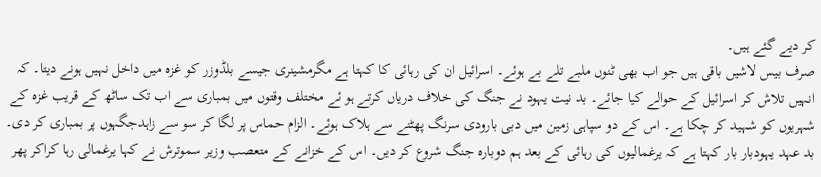کر دیے گئے ہیں۔
صرف بیس لاشیں باقی ہیں جو اب بھی ٹنوں ملبے تلے بے ہوئے۔ اسرائیل ان کی رہائی کا کہتا ہے مگرمشینری جیسے بلڈوزر کو غزہ میں داخل نہیں ہونے دیتا۔ کہ انہیں تلاش کر اسرائیل کے حوالے کیا جائے۔ بد نیت یہود نے جنگ کی خلاف دریاں کرتے ہو ئے مختلف وقتوں میں بمباری سے اب تک ساٹھ کے قریب غزہ کے شہریوں کو شہید کر چکا ہے۔ اس کے دو سپاہی زمین میں دبی بارودی سرنگ پھٹنے سے ہلاک ہوئے۔ الزام حماس پر لگا کر سو سے زاہدجگہوں پر بمباری کر دی۔ بد عہد یہودبار بار کہتا ہے کہ یرغمالیوں کی رہائی کے بعد ہم دوبارہ جنگ شروع کر دیں۔ اس کے خزانے کے متعصب وزیر سموترش نے کہا یرغمالی رہا کراکر پھر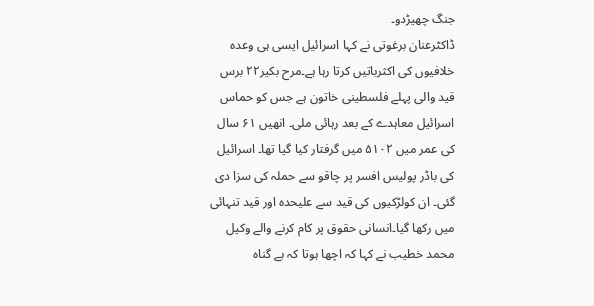جنگ چھیڑدو۔
ڈاکٹرعنان برغوتی نے کہا اسرائیل ایسی ہی وعدہ خلافیوں کی اکثرباتیں کرتا رہا ہے۔مرح بکیر۲۲ برس قید والی پہلے فلسطینی خاتون ہے جس کو حماس اسرائیل معاہدے کے بعد رہائی ملی۔ انھیں ۶۱ سال کی عمر میں ۵۱۰۲ میں گرفتار کیا گیا تھا۔ اسرائیل کی باڈر پولیس افسر پر چاقو سے حملہ کی سزا دی گئی۔ ان کولڑکیوں کی قید سے علیحدہ اور قید تنہائی میں رکھا گیا۔انسانی حقوق پر کام کرنے والے وکیل محمد خطیب نے کہا کہ اچھا ہوتا کہ بے گناہ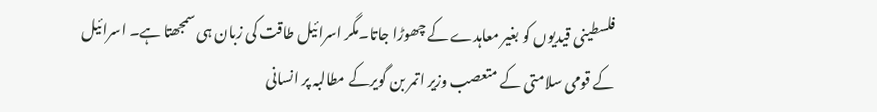فلسطینی قیدیوں کو بغیر معاہدے کے چھوڑا جاتا۔مگر اسرائیل طاقت کی زبان ہی سمجھتا ہے۔ اسرائیل کے قومی سلامتی کے متعصب وزیر اتمر بن گویرکے مطالبہ پر انسانی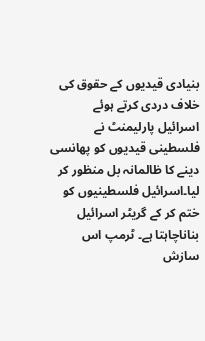بنیادی قیدیوں کے حقوق کی خلاف دردی کرتے ہوئے اسرائیل پارلیمنٹ نے فلسطینی قیدیوں کو پھانسی دینے کا ظالمانہ بل منظور کر لیا۔اسرائیل فلسطینیوں کو ختم کر کے گریٹر اسرائیل بناناچاہتا ہے۔ ٹرمپ اس سازش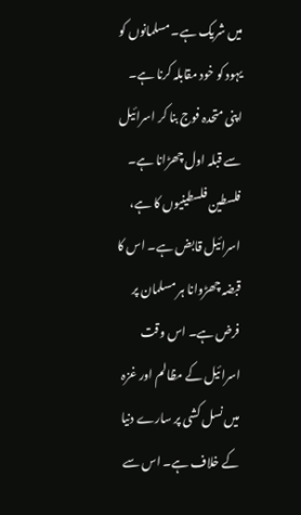میں شریک ہے۔ مسلمانوں کو یہود کو خود مقابلہ کرنا ہے۔ اپنی متحدہ فوج بنا کر اسرائیل سے قبلہ اول چھڑانا ہے۔ فلسطین فلسطینیوں کا ہے، اسرائیل قابض ہے۔ اس کا قبضہ چھڑوانا ہر مسلمان پر فرض ہے۔ اس وقت اسرائیل کے مظالم اور غزہ میں نسل کشی پر سارے دنیا کے خلاف ہے۔ اس سے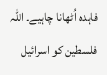فاہدہ اُٹھانا چاہیے۔ اللہ فلسطین کو اسرائیل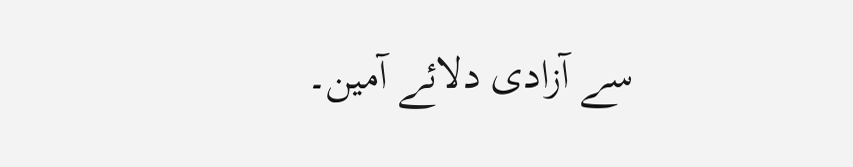سے آزادی دلائے آمین۔